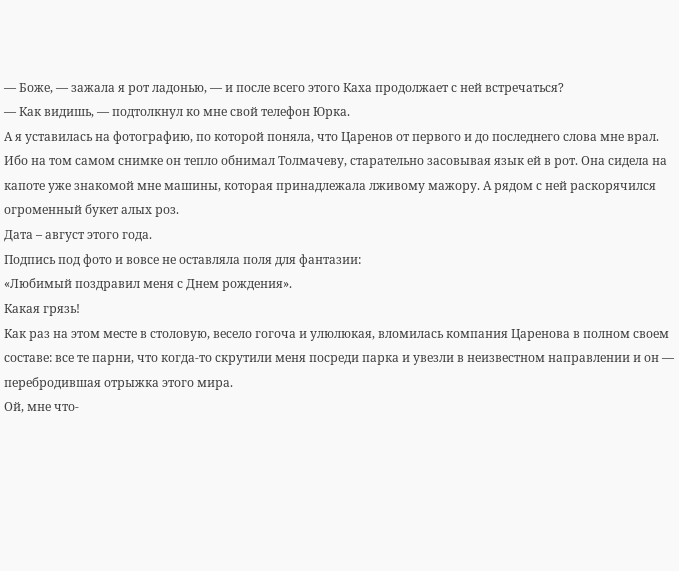— Боже, — зажала я рот ладонью, — и после всего этого Каха продолжает с ней встречаться?
— Как видишь, — подтолкнул ко мне свой телефон Юрка.
А я уставилась на фотографию, по которой поняла, что Царенов от первого и до последнего слова мне врал. Ибо на том самом снимке он тепло обнимал Толмачеву, старательно засовывая язык ей в рот. Она сидела на капоте уже знакомой мне машины, которая принадлежала лживому мажору. А рядом с ней раскорячился огроменный букет алых роз.
Дата – август этого года.
Подпись под фото и вовсе не оставляла поля для фантазии:
«Любимый поздравил меня с Днем рождения».
Какая грязь!
Как раз на этом месте в столовую, весело гогоча и улюлюкая, вломилась компания Царенова в полном своем составе: все те парни, что когда-то скрутили меня посреди парка и увезли в неизвестном направлении и он — перебродившая отрыжка этого мира.
Ой, мне что-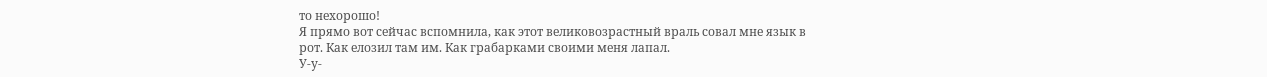то нехорошо!
Я прямо вот сейчас вспомнила, как этот великовозрастный враль совал мне язык в рот. Как елозил там им. Как грабарками своими меня лапал.
У-у-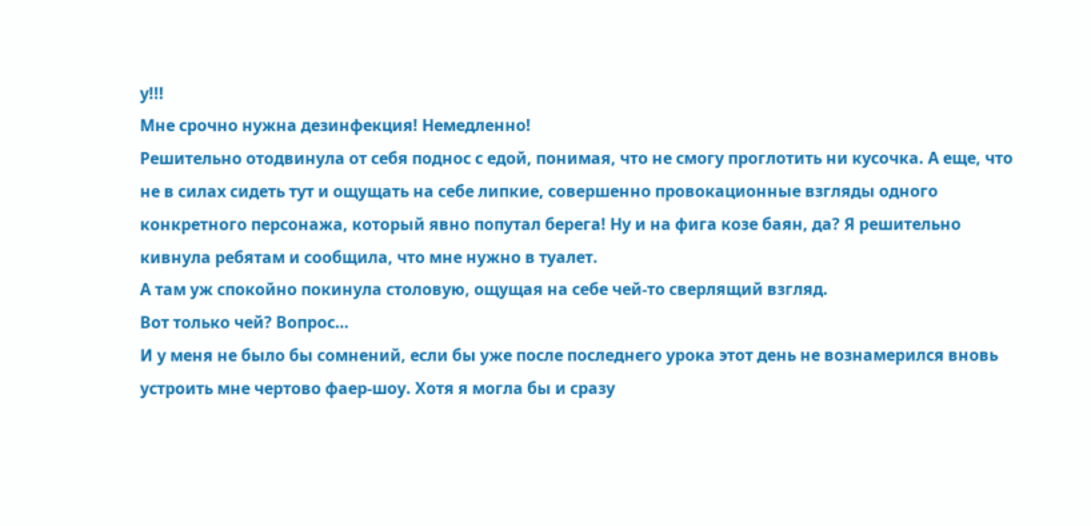у!!!
Мне срочно нужна дезинфекция! Немедленно!
Решительно отодвинула от себя поднос с едой, понимая, что не смогу проглотить ни кусочка. А еще, что не в силах сидеть тут и ощущать на себе липкие, совершенно провокационные взгляды одного конкретного персонажа, который явно попутал берега! Ну и на фига козе баян, да? Я решительно кивнула ребятам и сообщила, что мне нужно в туалет.
А там уж спокойно покинула столовую, ощущая на себе чей-то сверлящий взгляд.
Вот только чей? Вопрос…
И у меня не было бы сомнений, если бы уже после последнего урока этот день не вознамерился вновь устроить мне чертово фаер-шоу. Хотя я могла бы и сразу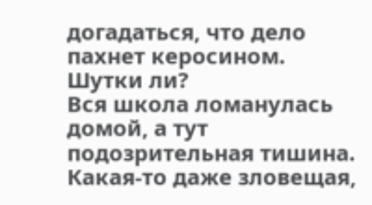догадаться, что дело пахнет керосином.
Шутки ли?
Вся школа ломанулась домой, а тут подозрительная тишина. Какая-то даже зловещая,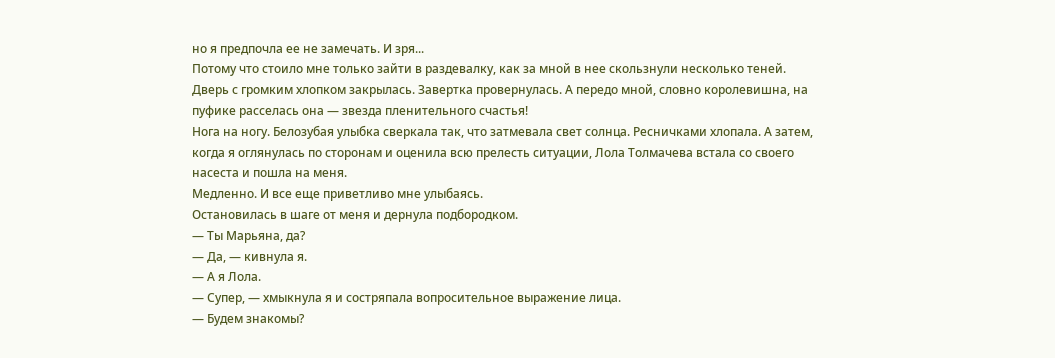но я предпочла ее не замечать. И зря...
Потому что стоило мне только зайти в раздевалку, как за мной в нее скользнули несколько теней. Дверь с громким хлопком закрылась. Завертка провернулась. А передо мной, словно королевишна, на пуфике расселась она — звезда пленительного счастья!
Нога на ногу. Белозубая улыбка сверкала так, что затмевала свет солнца. Ресничками хлопала. А затем, когда я оглянулась по сторонам и оценила всю прелесть ситуации, Лола Толмачева встала со своего насеста и пошла на меня.
Медленно. И все еще приветливо мне улыбаясь.
Остановилась в шаге от меня и дернула подбородком.
— Ты Марьяна, да?
— Да, — кивнула я.
— А я Лола.
— Супер, — хмыкнула я и состряпала вопросительное выражение лица.
— Будем знакомы?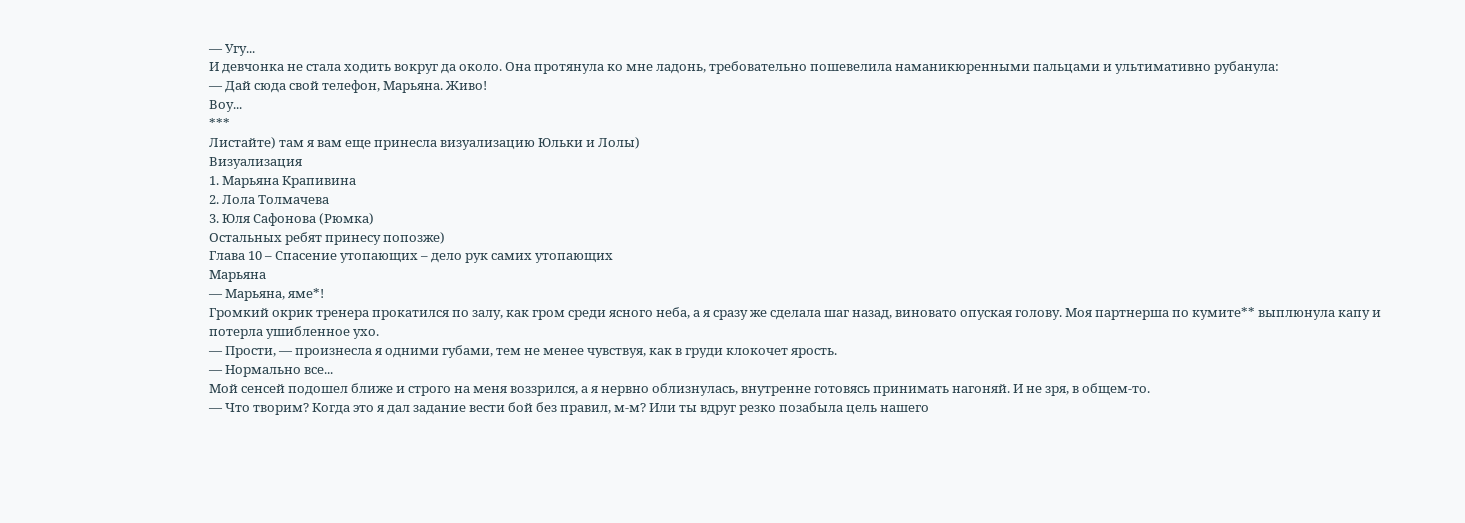— Угу...
И девчонка не стала ходить вокруг да около. Она протянула ко мне ладонь, требовательно пошевелила наманикюренными пальцами и ультимативно рубанула:
— Дай сюда свой телефон, Марьяна. Живо!
Воу...
***
Листайте) там я вам еще принесла визуализацию Юльки и Лолы)
Визуализация
1. Марьяна Крапивина
2. Лола Толмачева
3. Юля Сафонова (Рюмка)
Остальных ребят принесу попозже)
Глава 10 – Спасение утопающих – дело рук самих утопающих
Марьяна
— Марьяна, яме*!
Громкий окрик тренера прокатился по залу, как гром среди ясного неба, а я сразу же сделала шаг назад, виновато опуская голову. Моя партнерша по кумите** выплюнула капу и потерла ушибленное ухо.
— Прости, — произнесла я одними губами, тем не менее чувствуя, как в груди клокочет ярость.
— Нормально все...
Мой сенсей подошел ближе и строго на меня воззрился, а я нервно облизнулась, внутренне готовясь принимать нагоняй. И не зря, в общем-то.
— Что творим? Когда это я дал задание вести бой без правил, м-м? Или ты вдруг резко позабыла цель нашего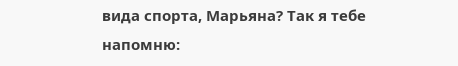вида спорта, Марьяна? Так я тебе напомню: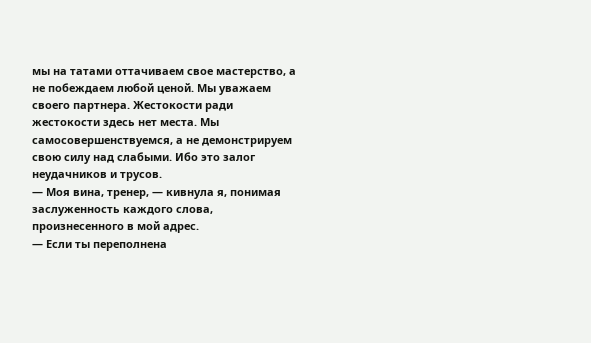мы на татами оттачиваем свое мастерство, а не побеждаем любой ценой. Мы уважаем своего партнера. Жестокости ради жестокости здесь нет места. Мы самосовершенствуемся, а не демонстрируем свою силу над слабыми. Ибо это залог неудачников и трусов.
— Моя вина, тренер, — кивнула я, понимая заслуженность каждого слова, произнесенного в мой адрес.
— Если ты переполнена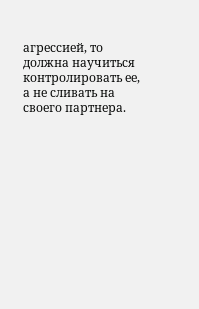агрессией, то должна научиться контролировать ее, а не сливать на своего партнера.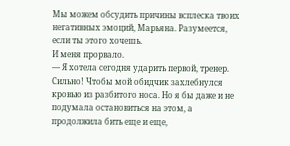Мы можем обсудить причины всплеска твоих негативных эмоций, Марьяна. Разумеется, если ты этого хочешь.
И меня прорвало.
— Я хотела сегодня ударить первой, тренер. Сильно! Чтобы мой обидчик захлебнулся кровью из разбитого носа. Но я бы даже и не подумала остановиться на этом, а продолжила бить еще и еще,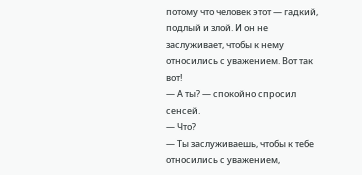потому что человек этот — гадкий, подлый и злой. И он не заслуживает, чтобы к нему относились с уважением. Вот так вот!
— А ты? — спокойно спросил сенсей.
— Что?
— Ты заслуживаешь, чтобы к тебе относились с уважением,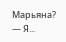Марьяна?
— Я...